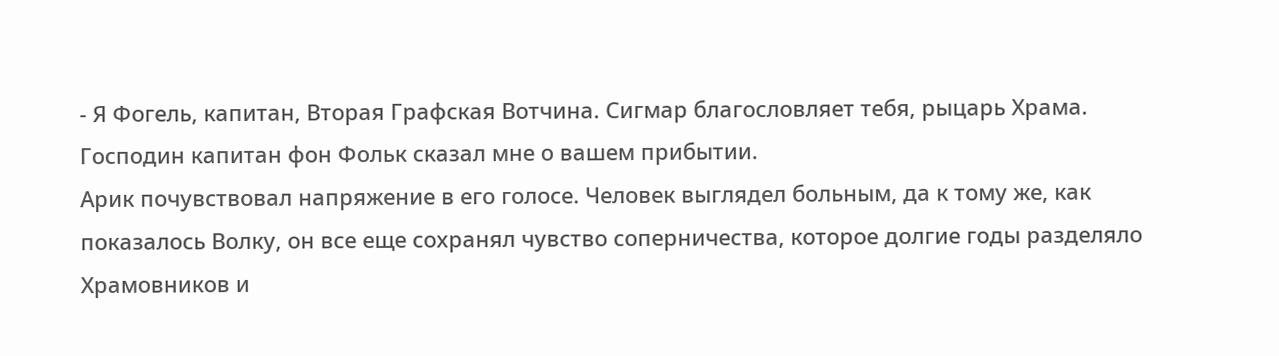- Я Фогель, капитан, Вторая Графская Вотчина. Сигмар благословляет тебя, рыцарь Храма. Господин капитан фон Фольк сказал мне о вашем прибытии.
Арик почувствовал напряжение в его голосе. Человек выглядел больным, да к тому же, как показалось Волку, он все еще сохранял чувство соперничества, которое долгие годы разделяло Храмовников и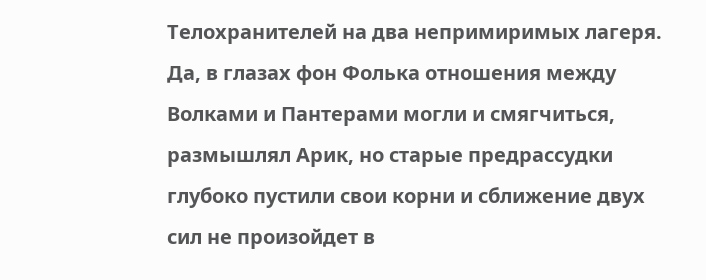Телохранителей на два непримиримых лагеря. Да, в глазах фон Фолька отношения между Волками и Пантерами могли и смягчиться, размышлял Арик, но старые предрассудки глубоко пустили свои корни и сближение двух сил не произойдет в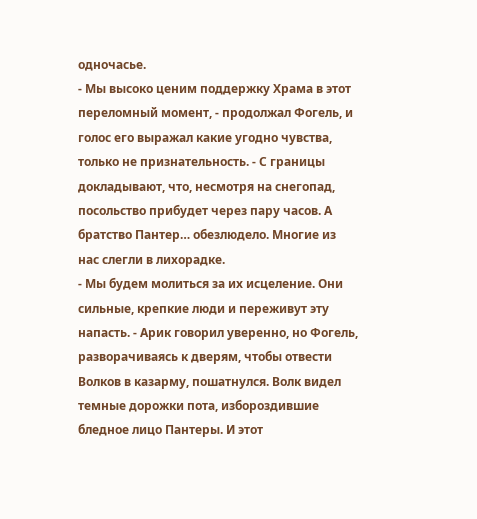одночасье.
- Мы высоко ценим поддержку Храма в этот переломный момент, - продолжал Фогель, и голос его выражал какие угодно чувства, только не признательность. - С границы докладывают, что, несмотря на снегопад, посольство прибудет через пару часов. А братство Пантер… обезлюдело. Многие из нас слегли в лихорадке.
- Мы будем молиться за их исцеление. Они сильные, крепкие люди и переживут эту напасть. - Арик говорил уверенно, но Фогель, разворачиваясь к дверям, чтобы отвести Волков в казарму, пошатнулся. Волк видел темные дорожки пота, избороздившие бледное лицо Пантеры. И этот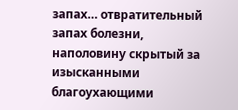запах… отвратительный запах болезни, наполовину скрытый за изысканными благоухающими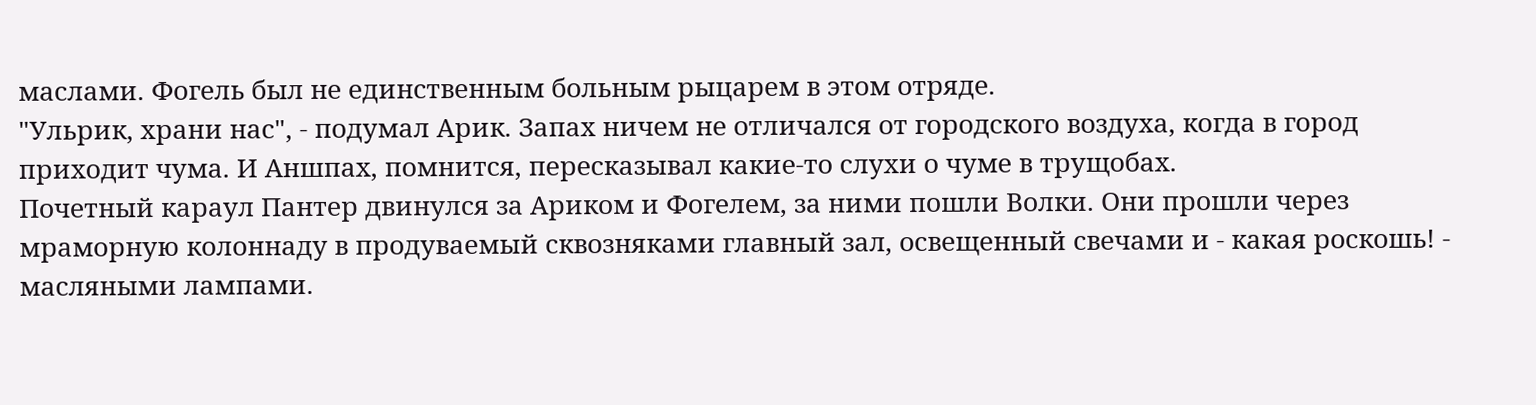маслами. Фогель был не единственным больным рыцарем в этом отряде.
"Ульрик, храни нас", - подумал Арик. Запах ничем не отличался от городского воздуха, когда в город приходит чума. И Аншпах, помнится, пересказывал какие-то слухи о чуме в трущобах.
Почетный караул Пантер двинулся за Ариком и Фогелем, за ними пошли Волки. Они прошли через мраморную колоннаду в продуваемый сквозняками главный зал, освещенный свечами и - какая роскошь! - масляными лампами.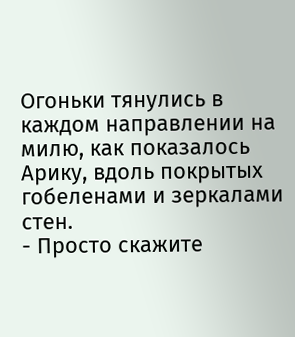Огоньки тянулись в каждом направлении на милю, как показалось Арику, вдоль покрытых гобеленами и зеркалами стен.
- Просто скажите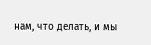нам, что делать, и мы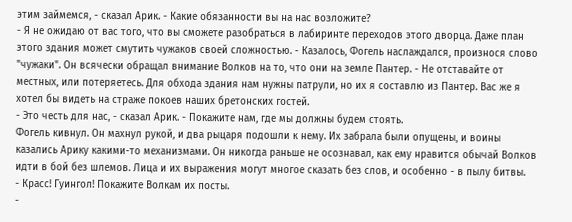этим займемся, - сказал Арик. - Какие обязанности вы на нас возложите?
- Я не ожидаю от вас того, что вы сможете разобраться в лабиринте переходов этого дворца. Даже план этого здания может смутить чужаков своей сложностью. - Казалось, Фогель наслаждался, произнося слово "чужаки". Он всячески обращал внимание Волков на то, что они на земле Пантер. - Не отставайте от местных, или потеряетесь. Для обхода здания нам нужны патрули, но их я составлю из Пантер. Вас же я хотел бы видеть на страже покоев наших бретонских гостей.
- Это честь для нас, - сказал Арик. - Покажите нам, где мы должны будем стоять.
Фогель кивнул. Он махнул рукой, и два рыцаря подошли к нему. Их забрала были опущены, и воины казались Арику какими-то механизмами. Он никогда раньше не осознавал, как ему нравится обычай Волков идти в бой без шлемов. Лица и их выражения могут многое сказать без слов, и особенно - в пылу битвы.
- Красс! Гуингол! Покажите Волкам их посты.
-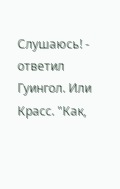Слушаюсь! - ответил Гуингол. Или Красс. "Как,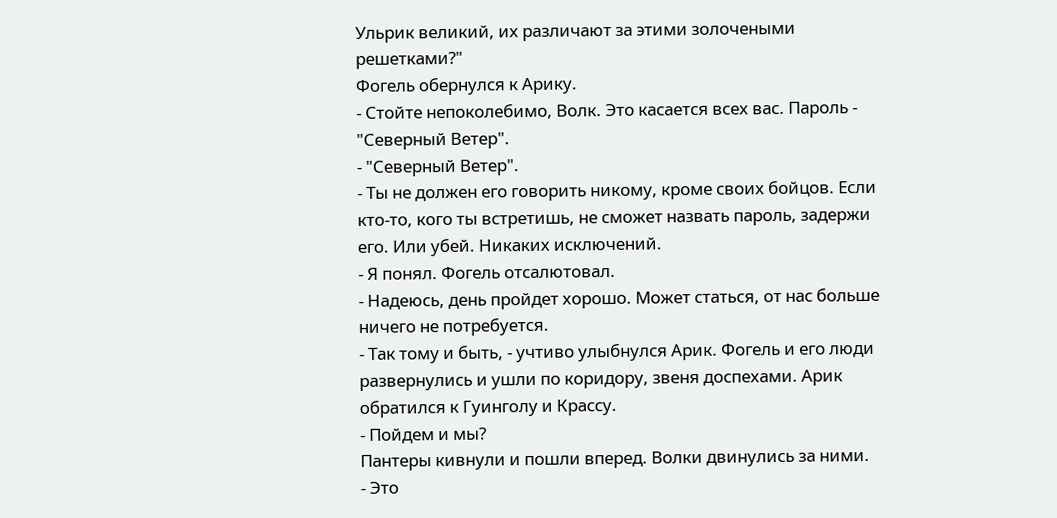Ульрик великий, их различают за этими золочеными решетками?"
Фогель обернулся к Арику.
- Стойте непоколебимо, Волк. Это касается всех вас. Пароль - "Северный Ветер".
- "Северный Ветер".
- Ты не должен его говорить никому, кроме своих бойцов. Если кто-то, кого ты встретишь, не сможет назвать пароль, задержи его. Или убей. Никаких исключений.
- Я понял. Фогель отсалютовал.
- Надеюсь, день пройдет хорошо. Может статься, от нас больше ничего не потребуется.
- Так тому и быть, - учтиво улыбнулся Арик. Фогель и его люди развернулись и ушли по коридору, звеня доспехами. Арик обратился к Гуинголу и Крассу.
- Пойдем и мы?
Пантеры кивнули и пошли вперед. Волки двинулись за ними.
- Это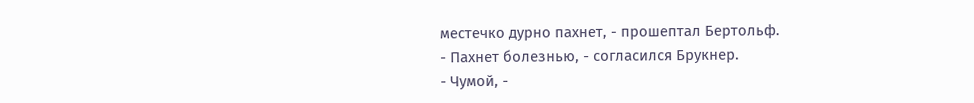местечко дурно пахнет, - прошептал Бертольф.
- Пахнет болезнью, - согласился Брукнер.
- Чумой, -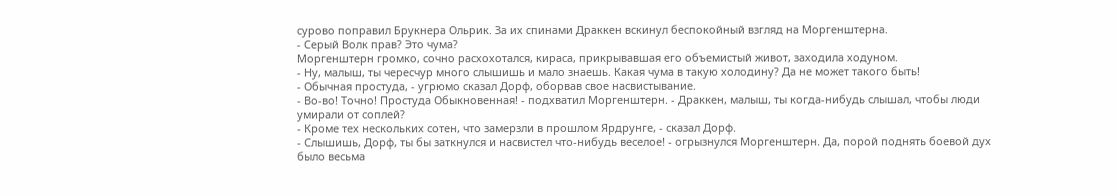сурово поправил Брукнера Ольрик. За их спинами Драккен вскинул беспокойный взгляд на Моргенштерна.
- Серый Волк прав? Это чума?
Моргенштерн громко, сочно расхохотался, кираса, прикрывавшая его объемистый живот, заходила ходуном.
- Ну, малыш, ты чересчур много слышишь и мало знаешь. Какая чума в такую холодину? Да не может такого быть!
- Обычная простуда, - угрюмо сказал Дорф, оборвав свое насвистывание.
- Во-во! Точно! Простуда Обыкновенная! - подхватил Моргенштерн. - Драккен, малыш, ты когда-нибудь слышал, чтобы люди умирали от соплей?
- Кроме тех нескольких сотен, что замерзли в прошлом Ярдрунге, - сказал Дорф.
- Слышишь, Дорф, ты бы заткнулся и насвистел что-нибудь веселое! - огрызнулся Моргенштерн. Да, порой поднять боевой дух было весьма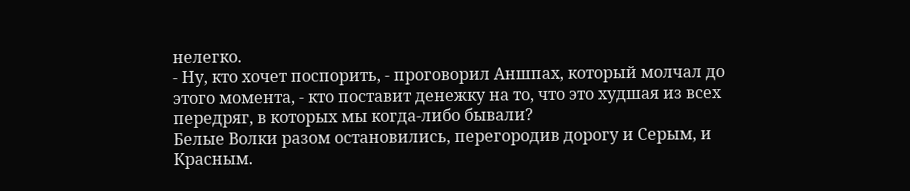нелегко.
- Ну, кто хочет поспорить, - проговорил Аншпах, который молчал до этого момента, - кто поставит денежку на то, что это худшая из всех передряг, в которых мы когда-либо бывали?
Белые Волки разом остановились, перегородив дорогу и Серым, и Красным.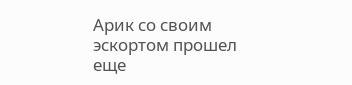Арик со своим эскортом прошел еще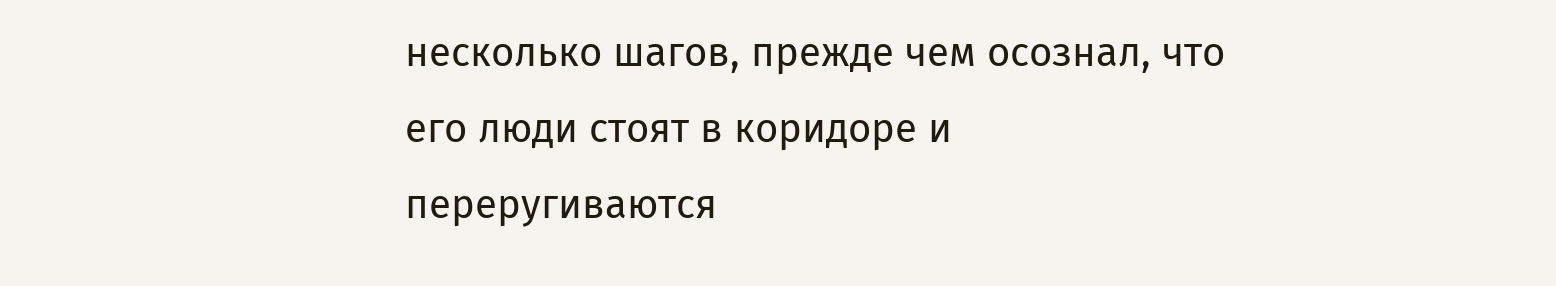несколько шагов, прежде чем осознал, что его люди стоят в коридоре и переругиваются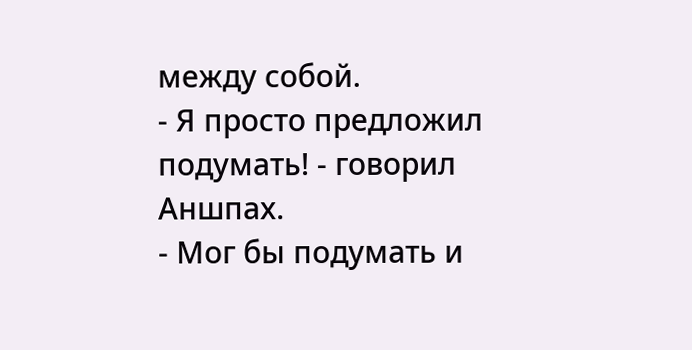между собой.
- Я просто предложил подумать! - говорил Аншпах.
- Мог бы подумать и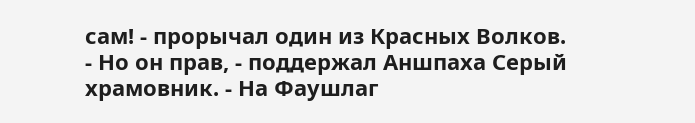сам! - прорычал один из Красных Волков.
- Но он прав, - поддержал Аншпаха Серый храмовник. - На Фаушлаг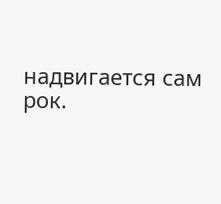надвигается сам рок.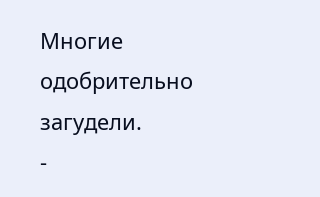Многие одобрительно загудели.
-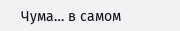Чума… в самом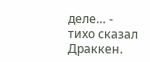деле… - тихо сказал Драккен.